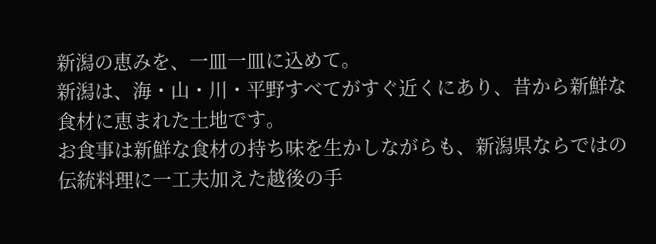新潟の恵みを、一皿一皿に込めて。
新潟は、海・山・川・平野すべてがすぐ近くにあり、昔から新鮮な食材に恵まれた土地です。
お食事は新鮮な食材の持ち味を生かしながらも、新潟県ならではの伝統料理に一工夫加えた越後の手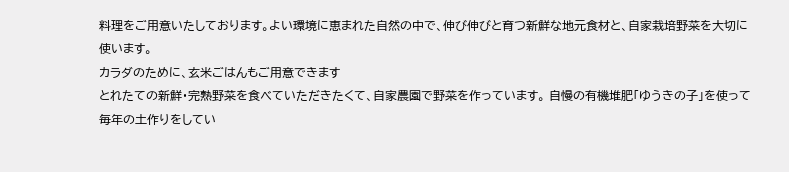料理をご用意いたしております。よい環境に恵まれた自然の中で、伸び伸びと育つ新鮮な地元食材と、自家栽培野菜を大切に使います。
カラダのために、玄米ごはんもご用意できます
とれたての新鮮・完熟野菜を食べていただきたくて、自家農園で野菜を作っています。 自慢の有機堆肥「ゆうきの子」を使って毎年の土作りをしてい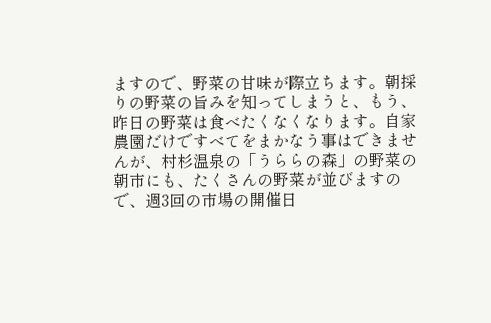ますので、野菜の甘味が際立ちます。朝採りの野菜の旨みを知ってしまうと、もう、昨日の野菜は食べたくなくなります。自家農園だけですべてをまかなう事はできませんが、村杉温泉の「うららの森」の野菜の朝市にも、たくさんの野菜が並びますので、週3回の市場の開催日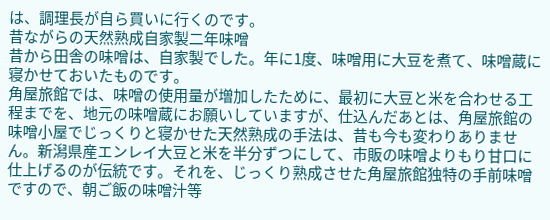は、調理長が自ら買いに行くのです。
昔ながらの天然熟成自家製二年味噌
昔から田舎の味噌は、自家製でした。年に1度、味噌用に大豆を煮て、味噌蔵に寝かせておいたものです。
角屋旅館では、味噌の使用量が増加したために、最初に大豆と米を合わせる工程までを、地元の味噌蔵にお願いしていますが、仕込んだあとは、角屋旅館の味噌小屋でじっくりと寝かせた天然熟成の手法は、昔も今も変わりありません。新潟県産エンレイ大豆と米を半分ずつにして、市販の味噌よりもり甘口に仕上げるのが伝統です。それを、じっくり熟成させた角屋旅館独特の手前味噌ですので、朝ご飯の味噌汁等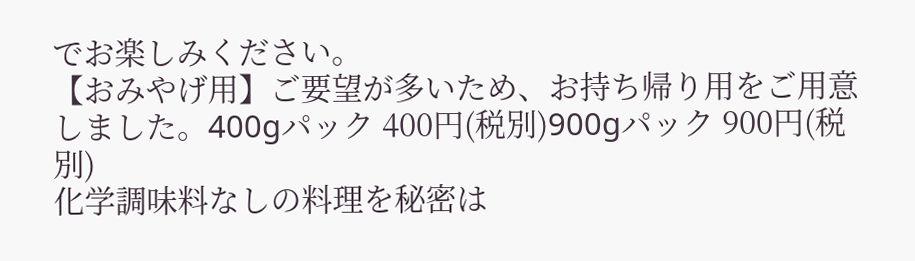でお楽しみください。
【おみやげ用】ご要望が多いため、お持ち帰り用をご用意しました。400gパック 400円(税別)900gパック 900円(税別)
化学調味料なしの料理を秘密は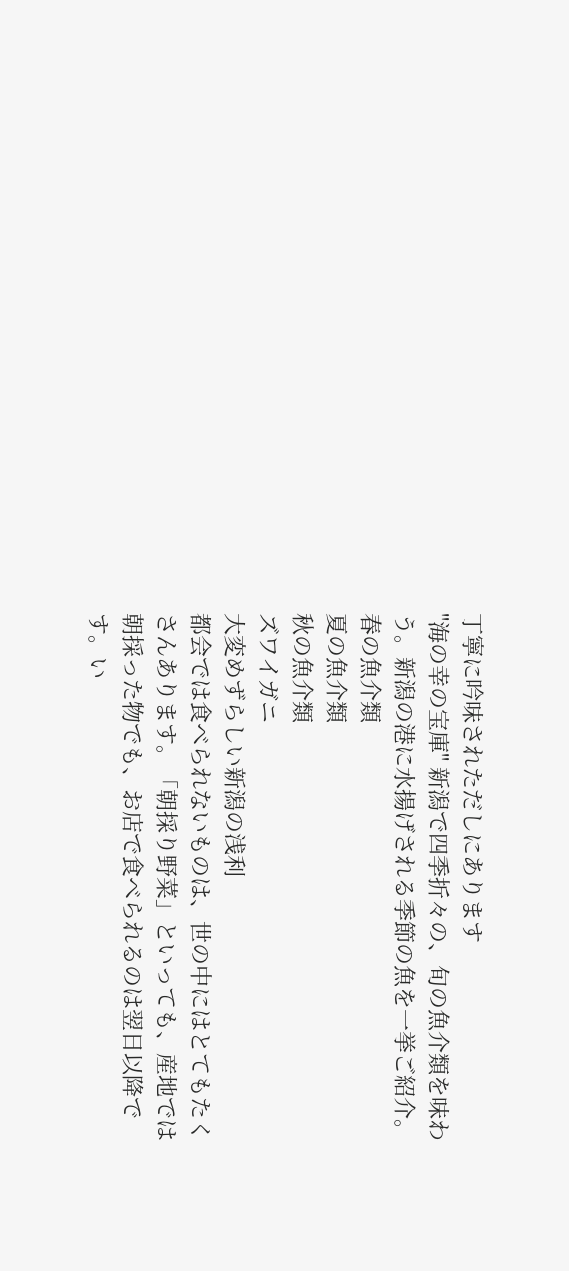丁寧に吟味されただしにあります
"海の幸の宝庫" 新潟で四季折々の、旬の魚介類を味わう。新潟の港に水揚げされる季節の魚を一挙ご紹介。
春の魚介類
夏の魚介類
秋の魚介類
ズワイガニ
大変めずらしい新潟の浅利
都会では食べられないものは、世の中にはとてもたくさんあります。「朝採り野菜」といっても、産地では朝採った物でも、お店で食べられるのは翌日以降です。い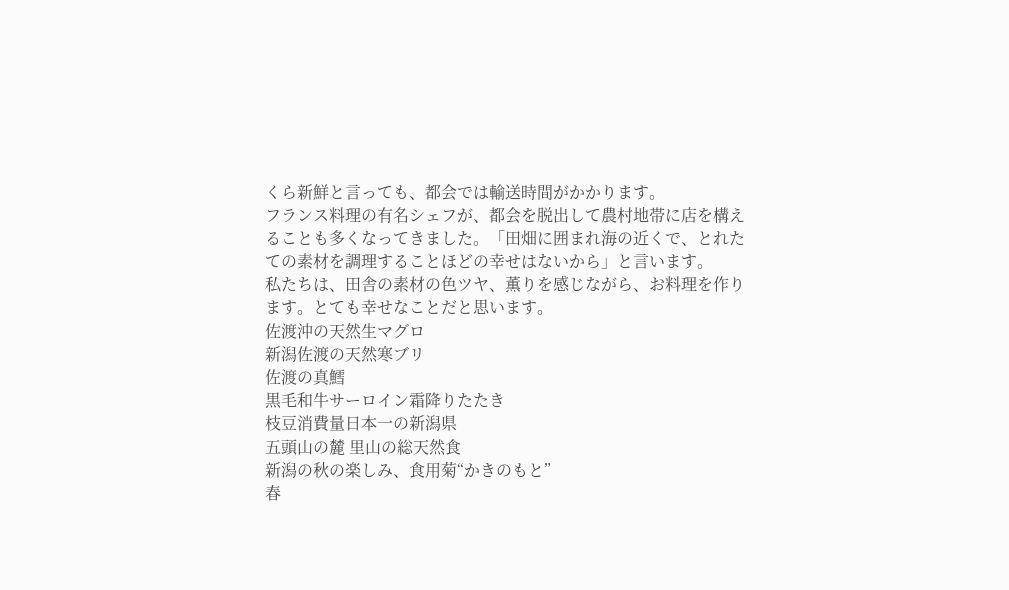くら新鮮と言っても、都会では輸送時間がかかります。
フランス料理の有名シェフが、都会を脱出して農村地帯に店を構えることも多くなってきました。「田畑に囲まれ海の近くで、とれたての素材を調理することほどの幸せはないから」と言います。
私たちは、田舎の素材の色ツヤ、薫りを感じながら、お料理を作ります。とても幸せなことだと思います。
佐渡沖の天然生マグロ
新潟佐渡の天然寒ブリ
佐渡の真鱈
黒毛和牛サーロイン霜降りたたき
枝豆消費量日本一の新潟県
五頭山の麓 里山の総天然食
新潟の秋の楽しみ、食用菊“かきのもと”
春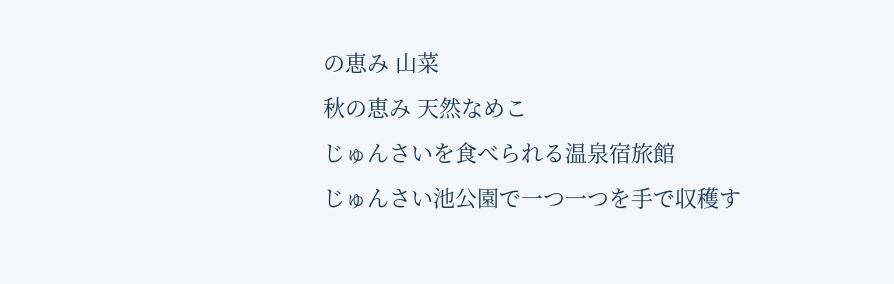の恵み 山菜
秋の恵み 天然なめこ
じゅんさいを食べられる温泉宿旅館
じゅんさい池公園で一つ一つを手で収穫す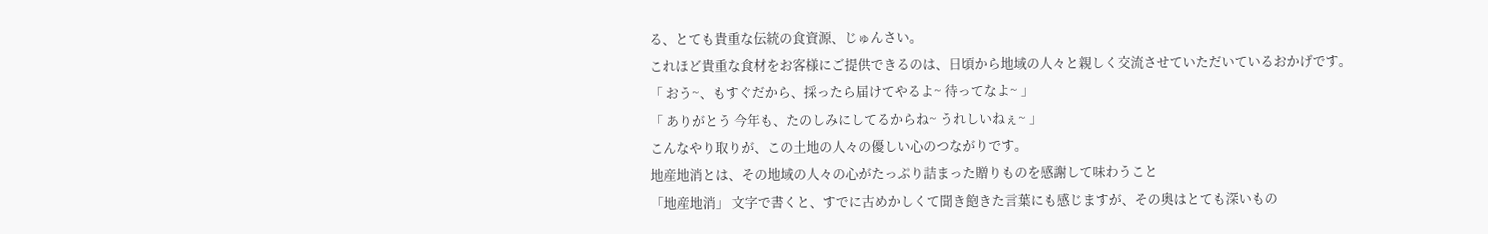る、とても貴重な伝統の食資源、じゅんさい。
これほど貴重な食材をお客様にご提供できるのは、日頃から地域の人々と親しく交流させていただいているおかげです。
「 おう~、もすぐだから、採ったら届けてやるよ~ 待ってなよ~ 」
「 ありがとう 今年も、たのしみにしてるからね~ うれしいねぇ~ 」
こんなやり取りが、この土地の人々の優しい心のつながりです。
地産地消とは、その地域の人々の心がたっぷり詰まった贈りものを感謝して味わうこと
「地産地消」 文字で書くと、すでに古めかしくて聞き飽きた言葉にも感じますが、その奥はとても深いもの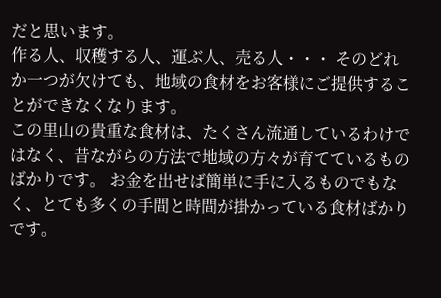だと思います。
作る人、収穫する人、運ぶ人、売る人・・・ そのどれか一つが欠けても、地域の食材をお客様にご提供することができなくなります。
この里山の貴重な食材は、たくさん流通しているわけではなく、昔ながらの方法で地域の方々が育てているものばかりです。 お金を出せば簡単に手に入るものでもなく、とても多くの手間と時間が掛かっている食材ばかりです。